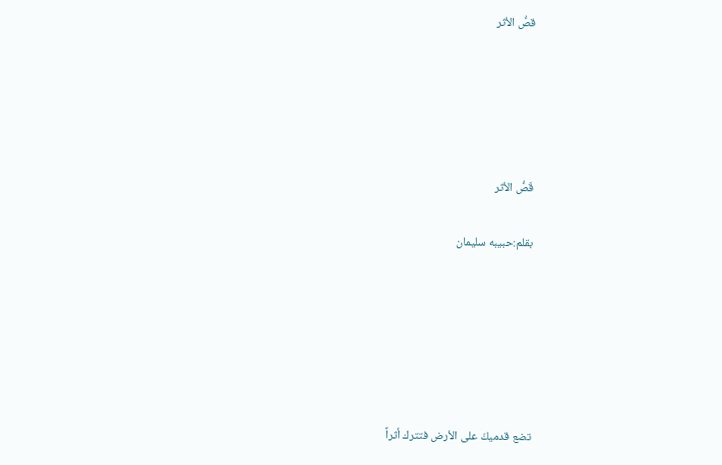قصُّ الأثر





قَصُّ الأثر

بقلم:حبيبه سليمان






تضع قدميكَ على الأرض فتترك أثراً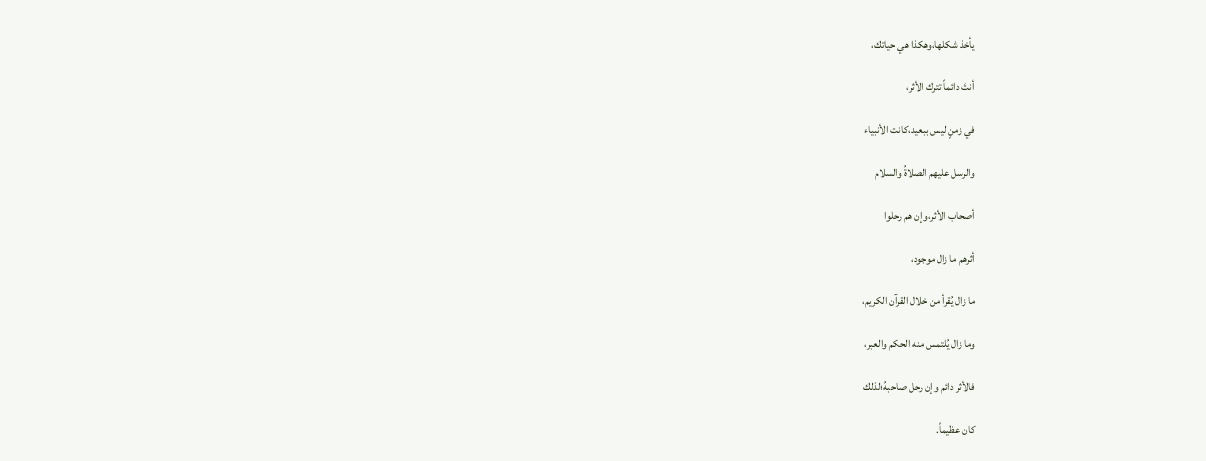يأخذ شكلها،وهكذا هي حياتك،

أنتَ دائماً تترك الأثر،

في زمنٍ ليس ببعيد،كانت الأنبياء

والرسل عليهم الصلاةُ والسلام

أصحاب الأثر،وإن هم رحلوا

أثرهم ما زال موجود،

ما زال يُقرأ من خلال القرآن الكريم،

وما زال يُلتمس منه الحكم والعبر،

فالأثر دائم وإن رحل صاحبهُ؛لذلك

كان عظيماً.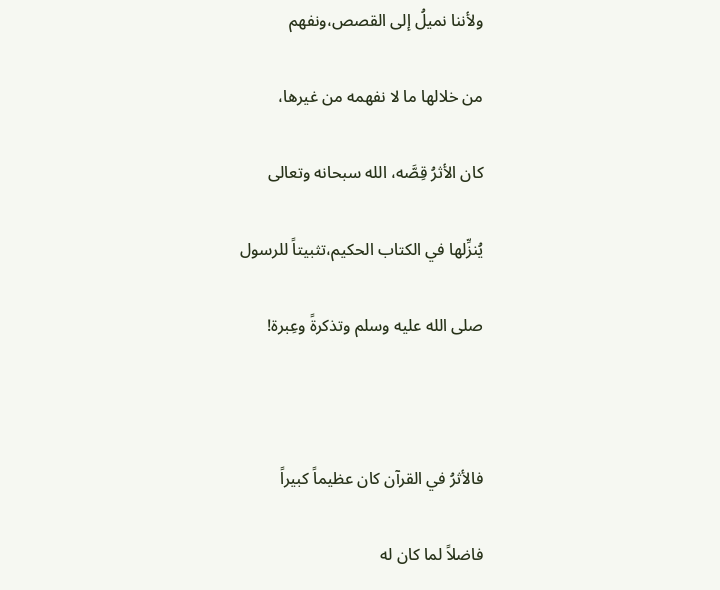ولأننا نميلُ إلى القصص،ونفهم

من خلالها ما لا نفهمه من غيرها،

كان الأثرُ قِصَّه، الله سبحانه وتعالى

يُنزِّلها في الكتاب الحكيم،تثبيتاً للرسول

صلى الله عليه وسلم وتذكرةً وعِبرة!



فالأثرُ في القرآن كان عظيماً كبيراً

فاضلاً لما كان له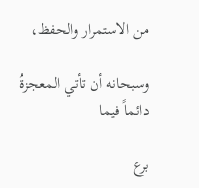من الاستمرار والحفظ،

وسبحانه أن تأتي المعجزةُ دائماً فيما

برع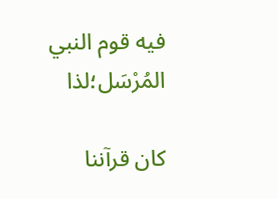فيه قوم النبي المُرْسَل؛لذا

كان قرآننا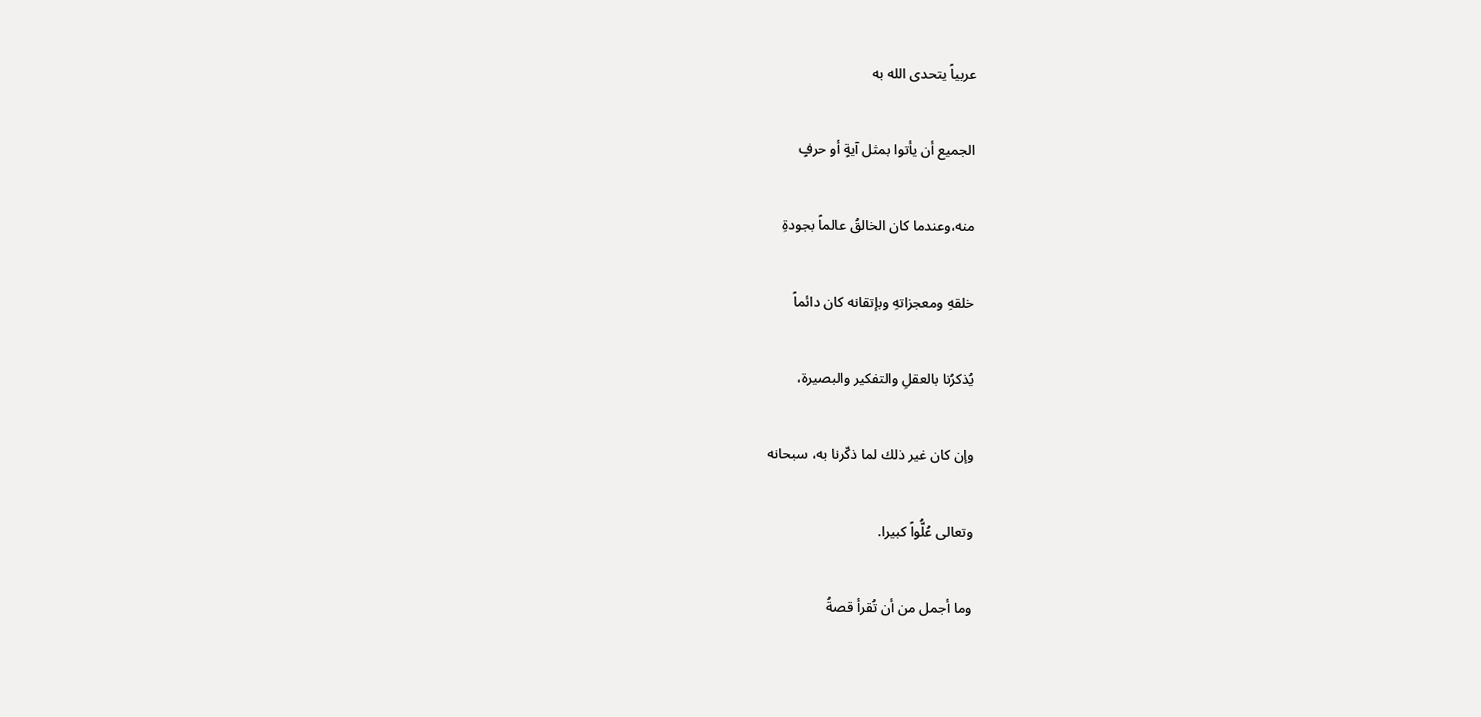عربياً يتحدى الله به

الجميع أن يأتوا بمثل آيةٍ أو حرفٍ

منه،وعندما كان الخالقُ عالماً بجودةِ

خلقهِ ومعجزاتهِ وبإتقانه كان دائماً

يُذكرُنا بالعقلِ والتفكير والبصيرة،

وإن كان غير ذلك لما ذكّرنا به، سبحانه

وتعالى عُلُّواً كبيرا.

وما أجمل من أن تُقرأ قصةُ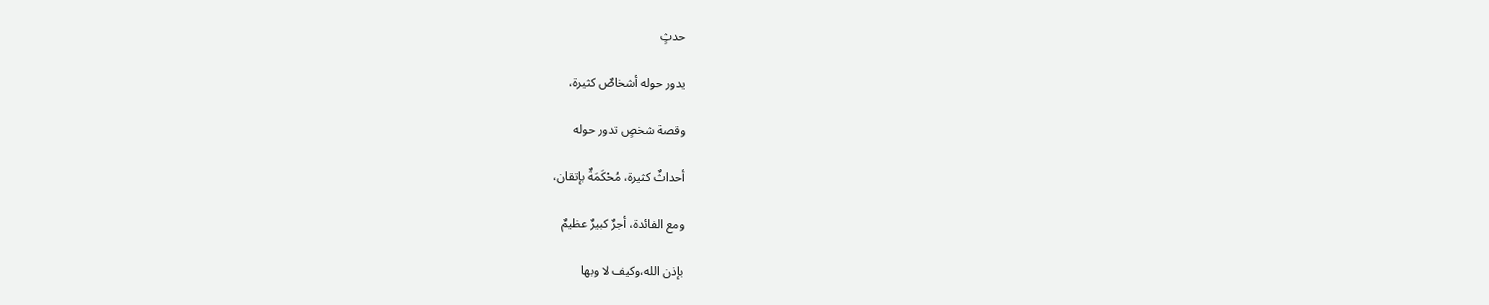حدثٍ

يدور حوله أشخاصٌ كثيرة،

وقصة شخصٍ تدور حوله

أحداثٌ كثيرة، مُحْكَمَةٌ بإتقان،

ومع الفائدة، أجرٌ كبيرٌ عظيمٌ

بإذن الله،وكيف لا وبها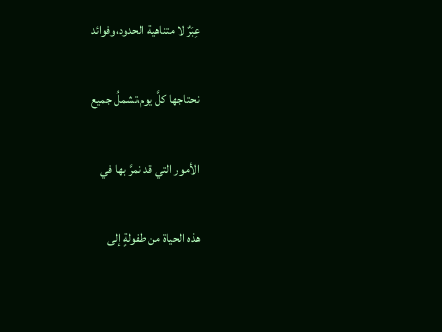عِبَرٌ لا متناهية الحدود،وفوائد

نحتاجها كلَّ يوم،تشملُ جميع

الأمور التي قد نمرَّ بها في

هذه الحياة من طفولةٍ إلى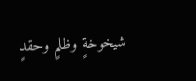شيخوخةٍ وظلمٍ وحقدٍ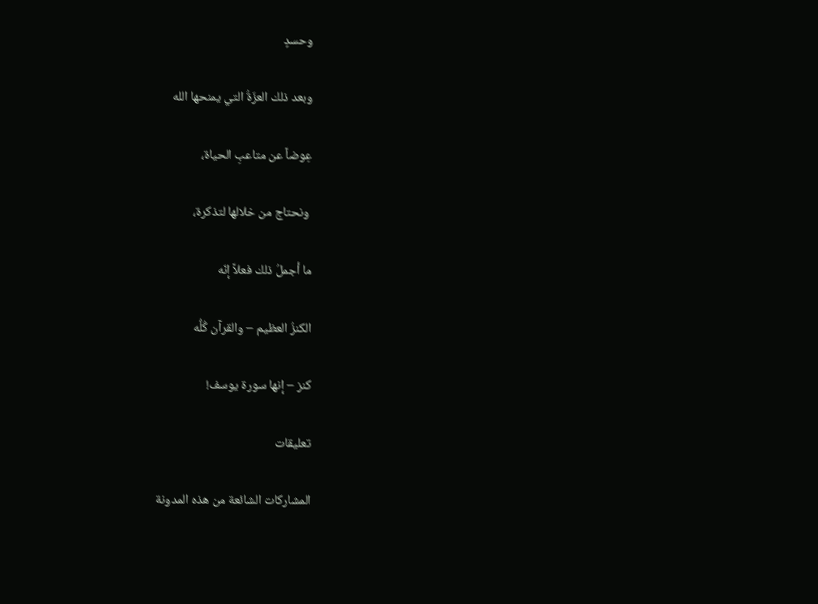وحسدٍ

وبعد ذلك العزّةُ التي يمنحها الله

عِوضاً عن متاعبِ الحياة،

 ونحتاج من خلالها لتذكرة،

ما أجملُ ذلك فعلاً إنّه

الكنزُ العظيم – والقرآن كُلُّه

كنز – إنها سورة يوسف!

تعليقات

المشاركات الشائعة من هذه المدونة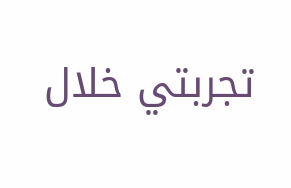تجربتي خلال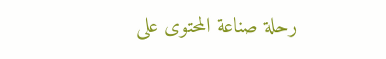رحلة صناعة المحتوى على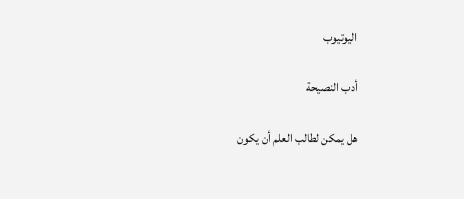اليوتيوب

أدب النصيحة

هل يمكن لطالب العلم أن يكون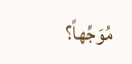مُوَجِّهاً؟